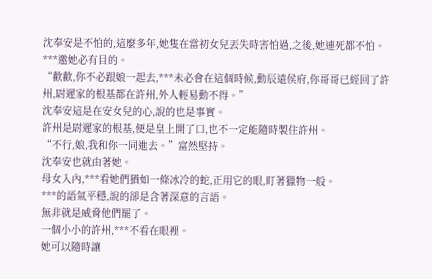沈奉安是不怕的,這麼多年,她隻在當初女兒丟失時害怕過,之後,她連死都不怕。
***邀她必有目的。
“歡歡,你不必跟娘一起去,***未必會在這個時候,動辰遠侯府,你哥哥已經回了許州,尉遲家的根基都在許州,外人輕易動不得。”
沈奉安這是在安女兒的心,說的也是事實。
許州是尉遲家的根基,便是皇上開了口,也不一定能隨時製住許州。
“不行,娘,我和你一同進去。”富然堅持。
沈奉安也就由著她。
母女入內,***看她們猶如一條冰冷的蛇,正用它的眼,盯著獵物一般。
***的語氣平穩,說的卻是含著深意的言語。
無非就是威脅他們罷了。
一個小小的許州,***不看在眼裡。
她可以隨時讓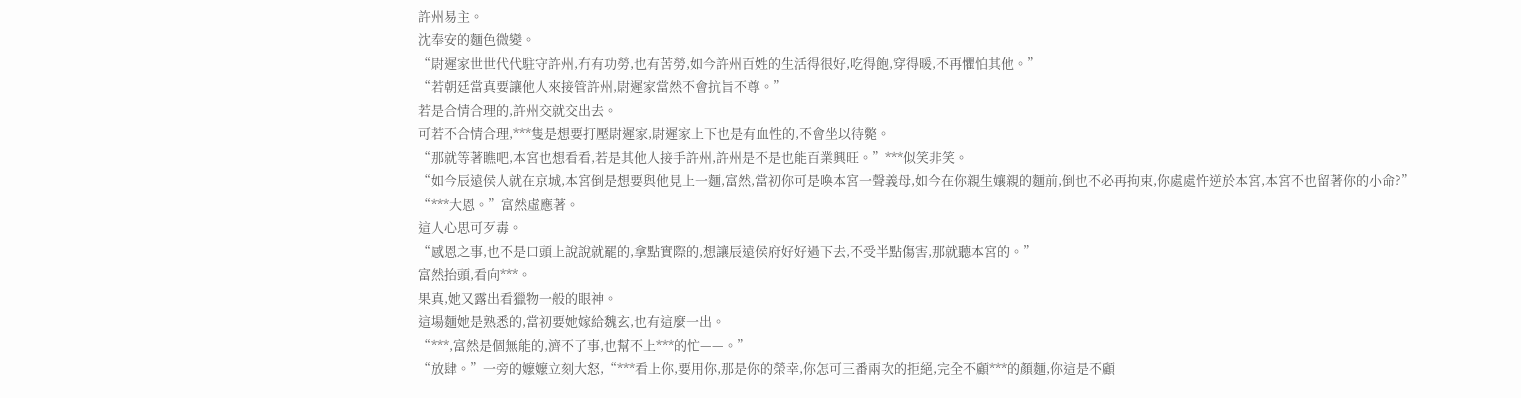許州易主。
沈奉安的麵色微變。
“尉遲家世世代代駐守許州,冇有功勞,也有苦勞,如今許州百姓的生活得很好,吃得飽,穿得暖,不再懼怕其他。”
“若朝廷當真要讓他人來接管許州,尉遲家當然不會抗旨不尊。”
若是合情合理的,許州交就交出去。
可若不合情合理,***隻是想要打壓尉遲家,尉遲家上下也是有血性的,不會坐以待斃。
“那就等著瞧吧,本宮也想看看,若是其他人接手許州,許州是不是也能百業興旺。”***似笑非笑。
“如今辰遠侯人就在京城,本宮倒是想要與他見上一麵,富然,當初你可是喚本宮一聲義母,如今在你親生孃親的麵前,倒也不必再拘束,你處處忤逆於本宮,本宮不也留著你的小命?”
“***大恩。”富然虛應著。
這人心思可歹毒。
“感恩之事,也不是口頭上說說就罷的,拿點實際的,想讓辰遠侯府好好過下去,不受半點傷害,那就聽本宮的。”
富然抬頭,看向***。
果真,她又露出看獵物一般的眼神。
這場麵她是熟悉的,當初要她嫁給魏玄,也有這麼一出。
“***,富然是個無能的,濟不了事,也幫不上***的忙——。”
“放肆。”一旁的嬤嬤立刻大怒,“***看上你,要用你,那是你的榮幸,你怎可三番兩次的拒絕,完全不顧***的顏麵,你這是不顧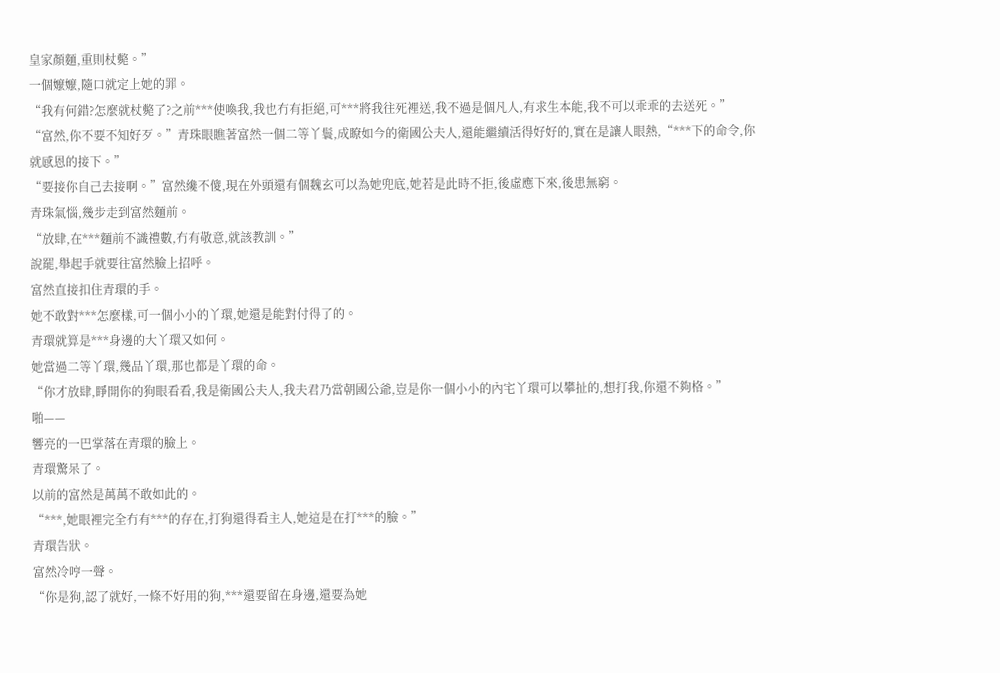皇家顏麵,重則杖斃。”
一個嬤嬤,隨口就定上她的罪。
“我有何錯?怎麼就杖斃了?之前***使喚我,我也冇有拒絕,可***將我往死裡送,我不過是個凡人,有求生本能,我不可以乖乖的去送死。”
“富然,你不要不知好歹。”青珠眼瞧著富然一個二等丫鬟,成瞭如今的衛國公夫人,還能繼續活得好好的,實在是讓人眼熱,“***下的命令,你就感恩的接下。”
“要接你自己去接啊。”富然纔不傻,現在外頭還有個魏玄可以為她兜底,她若是此時不拒,後虛應下來,後患無窮。
青珠氣惱,幾步走到富然麵前。
“放肆,在***麵前不識禮數,冇有敬意,就該教訓。”
說罷,舉起手就要往富然臉上招呼。
富然直接扣住青環的手。
她不敢對***怎麼樣,可一個小小的丫環,她還是能對付得了的。
青環就算是***身邊的大丫環又如何。
她當過二等丫環,幾品丫環,那也都是丫環的命。
“你才放肆,睜開你的狗眼看看,我是衛國公夫人,我夫君乃當朝國公爺,豈是你一個小小的內宅丫環可以攀扯的,想打我,你還不夠格。”
啪——
響亮的一巴掌落在青環的臉上。
青環驚呆了。
以前的富然是萬萬不敢如此的。
“***,她眼裡完全冇有***的存在,打狗還得看主人,她這是在打***的臉。”
青環告狀。
富然冷哼一聲。
“你是狗,認了就好,一條不好用的狗,***還要留在身邊,還要為她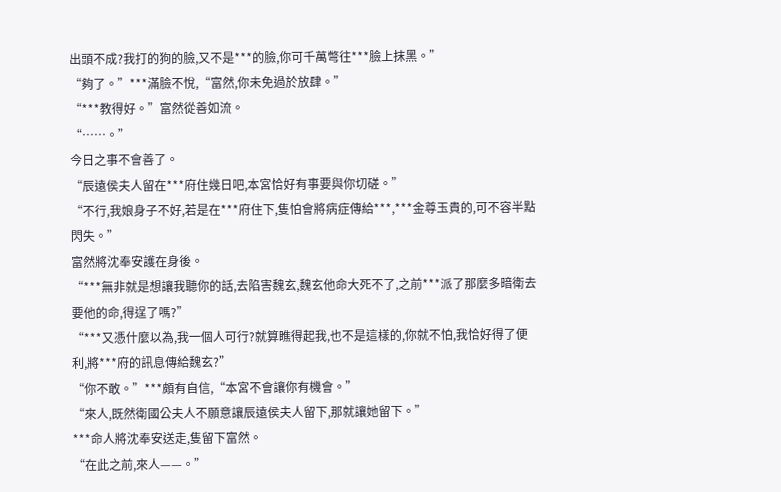出頭不成?我打的狗的臉,又不是***的臉,你可千萬彆往***臉上抹黑。”
“夠了。”***滿臉不悅,“富然,你未免過於放肆。”
“***教得好。”富然從善如流。
“……。”
今日之事不會善了。
“辰遠侯夫人留在***府住幾日吧,本宮恰好有事要與你切磋。”
“不行,我娘身子不好,若是在***府住下,隻怕會將病症傳給***,***金尊玉貴的,可不容半點閃失。”
富然將沈奉安護在身後。
“***無非就是想讓我聽你的話,去陷害魏玄,魏玄他命大死不了,之前***派了那麼多暗衛去要他的命,得逞了嗎?”
“***又憑什麼以為,我一個人可行?就算瞧得起我,也不是這樣的,你就不怕,我恰好得了便利,將***府的訊息傳給魏玄?”
“你不敢。”***頗有自信,“本宮不會讓你有機會。”
“來人,既然衛國公夫人不願意讓辰遠侯夫人留下,那就讓她留下。”
***命人將沈奉安送走,隻留下富然。
“在此之前,來人——。”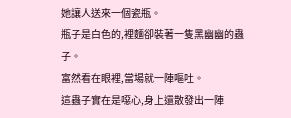她讓人送來一個瓷瓶。
瓶子是白色的,裡麵卻裝著一隻黑幽幽的蟲子。
富然看在眼裡,當場就一陣嘔吐。
這蟲子實在是噁心,身上還散發出一陣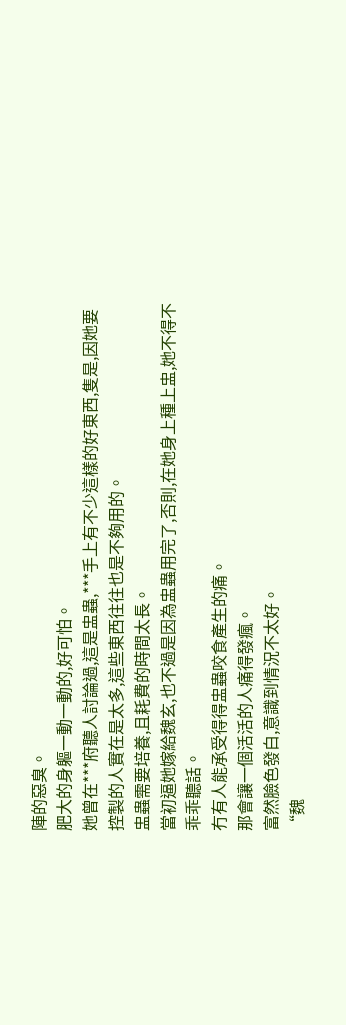陣的惡臭。
肥大的身軀一動一動的,好可怕。
她曾在***府聽人討論過,這是盅蟲,***手上有不少這樣的好東西,隻是,因她要控製的人實在是太多,這些東西往往也是不夠用的。
盅蟲需要培養,且耗費的時間太長。
當初逼她嫁給魏玄,也不過是因為盅蟲用完了,否則,在她身上種上盅,她不得不乖乖聽話。
冇有人能承受得得盅蟲咬食產生的痛。
那會讓一個活活的人痛得發瘋。
富然臉色發白,意識到情況不太好。
“魏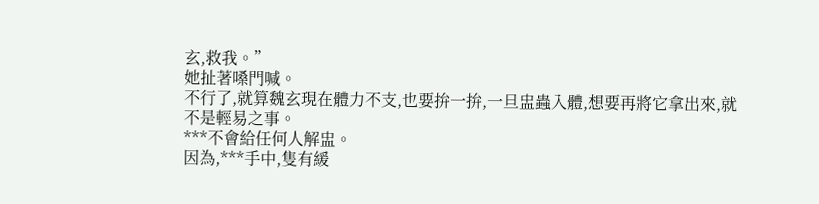玄,救我。”
她扯著嗓門喊。
不行了,就算魏玄現在體力不支,也要拚一拚,一旦盅蟲入體,想要再將它拿出來,就不是輕易之事。
***不會給任何人解盅。
因為,***手中,隻有緩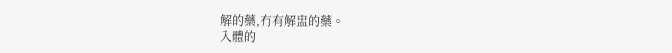解的藥,冇有解盅的藥。
入體的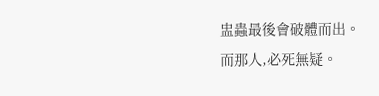盅蟲最後會破體而出。
而那人,必死無疑。